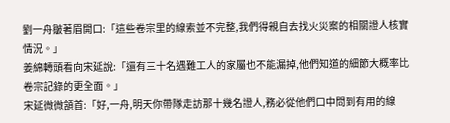劉一舟皺著眉開口:「這些卷宗里的線索並不完整,我們得親自去找火災案的相關證人核實情況。」
姜綿轉頭看向宋延說:「還有三十名遇難工人的家屬也不能漏掉,他們知道的細節大概率比卷宗記錄的更全面。」
宋延微微頷首:「好,一舟,明天你帶隊走訪那十幾名證人,務必從他們口中問到有用的線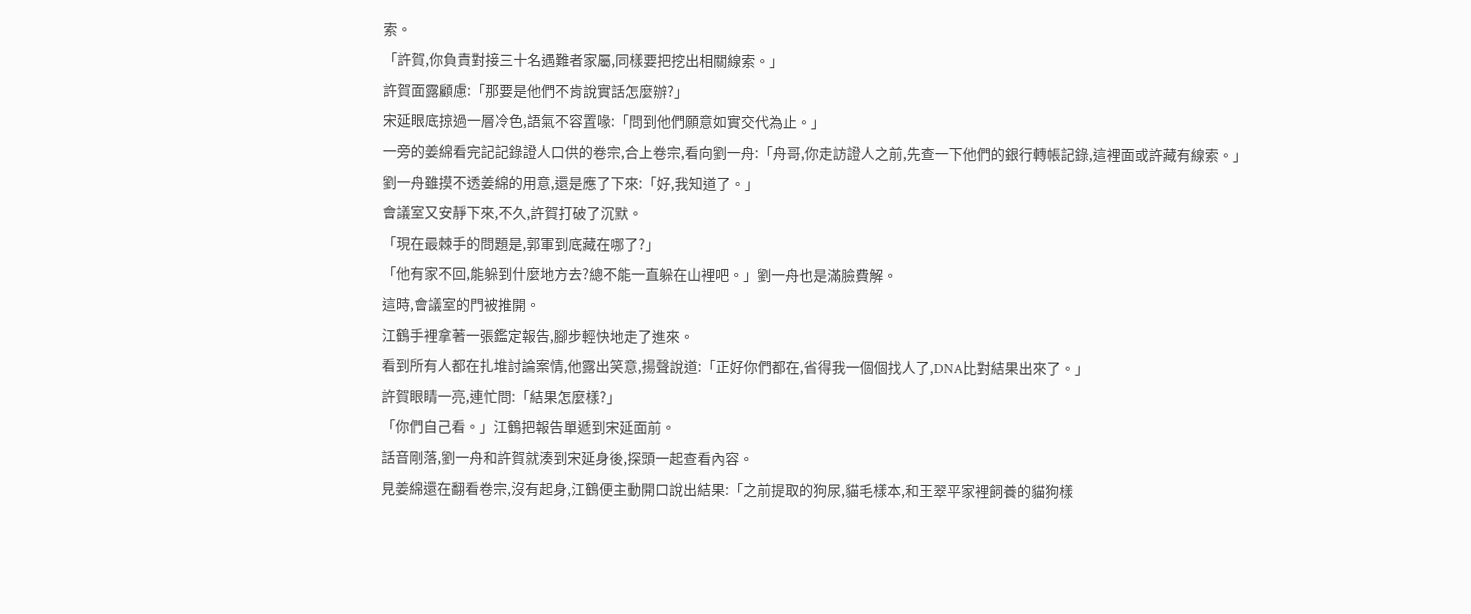索。
「許賀,你負責對接三十名遇難者家屬,同樣要把挖出相關線索。」
許賀面露顧慮:「那要是他們不肯說實話怎麼辦?」
宋延眼底掠過一層冷色,語氣不容置喙:「問到他們願意如實交代為止。」
一旁的姜綿看完記記錄證人口供的卷宗,合上卷宗,看向劉一舟:「舟哥,你走訪證人之前,先查一下他們的銀行轉帳記錄,這裡面或許藏有線索。」
劉一舟雖摸不透姜綿的用意,還是應了下來:「好,我知道了。」
會議室又安靜下來,不久,許賀打破了沉默。
「現在最棘手的問題是,郭軍到底藏在哪了?」
「他有家不回,能躲到什麼地方去?總不能一直躲在山裡吧。」劉一舟也是滿臉費解。
這時,會議室的門被推開。
江鶴手裡拿著一張鑑定報告,腳步輕快地走了進來。
看到所有人都在扎堆討論案情,他露出笑意,揚聲說道:「正好你們都在,省得我一個個找人了,DNA比對結果出來了。」
許賀眼睛一亮,連忙問:「結果怎麼樣?」
「你們自己看。」江鶴把報告單遞到宋延面前。
話音剛落,劉一舟和許賀就湊到宋延身後,探頭一起查看內容。
見姜綿還在翻看卷宗,沒有起身,江鶴便主動開口說出結果:「之前提取的狗尿,貓毛樣本,和王翠平家裡飼養的貓狗樣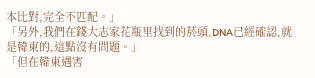本比對,完全不匹配。」
「另外,我們在錢大志家花瓶里找到的菸頭,DNA已經確認,就是韓東的,這點沒有問題。」
「但在韓東遇害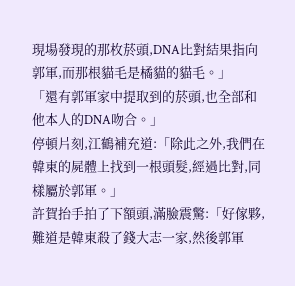現場發現的那枚菸頭,DNA比對結果指向郭軍,而那根貓毛是橘貓的貓毛。」
「還有郭軍家中提取到的菸頭,也全部和他本人的DNA吻合。」
停頓片刻,江鶴補充道:「除此之外,我們在韓東的屍體上找到一根頭髮,經過比對,同樣屬於郭軍。」
許賀抬手拍了下額頭,滿臉震驚:「好傢夥,難道是韓東殺了錢大志一家,然後郭軍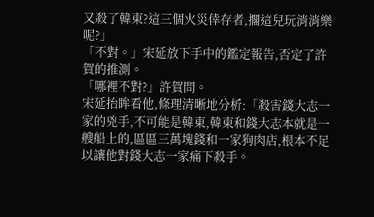又殺了韓東?這三個火災倖存者,擱這兒玩消消樂呢?」
「不對。」宋延放下手中的鑑定報告,否定了許賀的推測。
「哪裡不對?」許賀問。
宋延抬眸看他,條理清晰地分析:「殺害錢大志一家的兇手,不可能是韓東,韓東和錢大志本就是一艘船上的,區區三萬塊錢和一家狗肉店,根本不足以讓他對錢大志一家痛下殺手。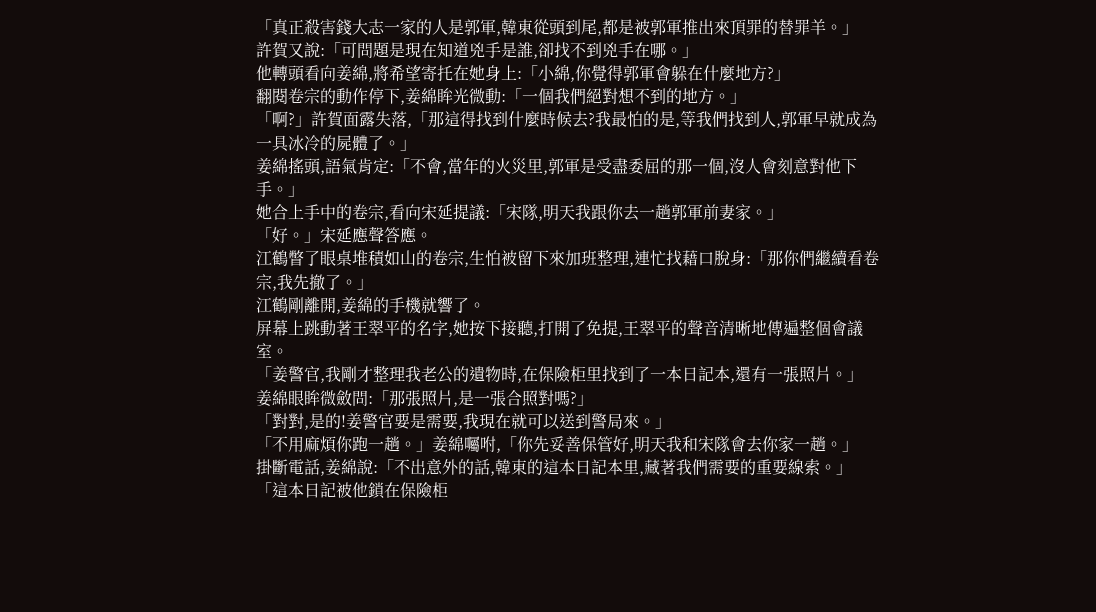「真正殺害錢大志一家的人是郭軍,韓東從頭到尾,都是被郭軍推出來頂罪的替罪羊。」
許賀又說:「可問題是現在知道兇手是誰,卻找不到兇手在哪。」
他轉頭看向姜綿,將希望寄托在她身上:「小綿,你覺得郭軍會躲在什麼地方?」
翻閱卷宗的動作停下,姜綿眸光微動:「一個我們絕對想不到的地方。」
「啊?」許賀面露失落,「那這得找到什麼時候去?我最怕的是,等我們找到人,郭軍早就成為一具冰冷的屍體了。」
姜綿搖頭,語氣肯定:「不會,當年的火災里,郭軍是受盡委屈的那一個,沒人會刻意對他下手。」
她合上手中的卷宗,看向宋延提議:「宋隊,明天我跟你去一趟郭軍前妻家。」
「好。」宋延應聲答應。
江鶴瞥了眼桌堆積如山的卷宗,生怕被留下來加班整理,連忙找藉口脫身:「那你們繼續看卷宗,我先撤了。」
江鶴剛離開,姜綿的手機就響了。
屏幕上跳動著王翠平的名字,她按下接聽,打開了免提,王翠平的聲音清晰地傳遍整個會議室。
「姜警官,我剛才整理我老公的遺物時,在保險柜里找到了一本日記本,還有一張照片。」
姜綿眼眸微斂問:「那張照片,是一張合照對嗎?」
「對對,是的!姜警官要是需要,我現在就可以送到警局來。」
「不用麻煩你跑一趟。」姜綿囑咐,「你先妥善保管好,明天我和宋隊會去你家一趟。」
掛斷電話,姜綿說:「不出意外的話,韓東的這本日記本里,藏著我們需要的重要線索。」
「這本日記被他鎖在保險柜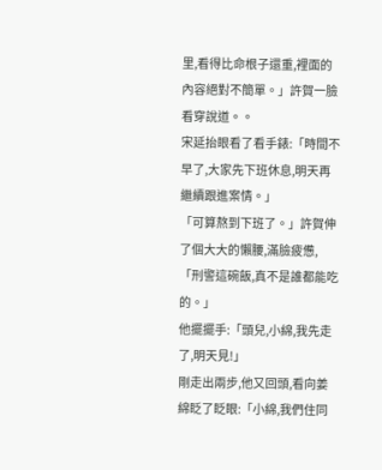里,看得比命根子還重,裡面的內容絕對不簡單。」許賀一臉看穿說道。。
宋延抬眼看了看手錶:「時間不早了,大家先下班休息,明天再繼續跟進案情。」
「可算熬到下班了。」許賀伸了個大大的懶腰,滿臉疲憊,「刑警這碗飯,真不是誰都能吃的。」
他擺擺手:「頭兒,小綿,我先走了,明天見!」
剛走出兩步,他又回頭,看向姜綿眨了眨眼:「小綿,我們住同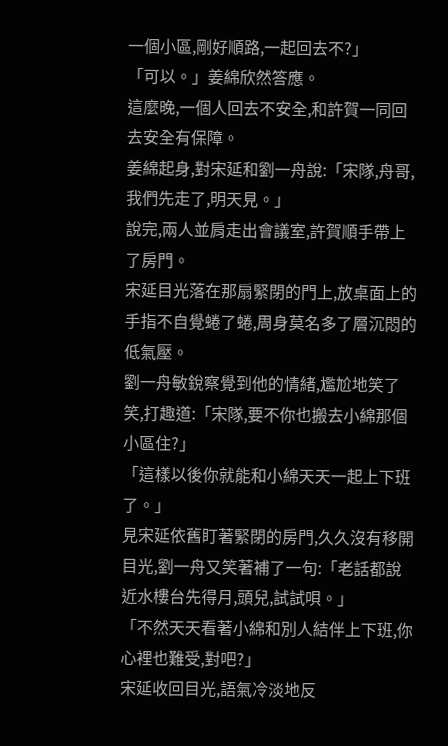一個小區,剛好順路,一起回去不?」
「可以。」姜綿欣然答應。
這麼晚,一個人回去不安全,和許賀一同回去安全有保障。
姜綿起身,對宋延和劉一舟說:「宋隊,舟哥,我們先走了,明天見。」
說完,兩人並肩走出會議室,許賀順手帶上了房門。
宋延目光落在那扇緊閉的門上,放桌面上的手指不自覺蜷了蜷,周身莫名多了層沉悶的低氣壓。
劉一舟敏銳察覺到他的情緒,尷尬地笑了笑,打趣道:「宋隊,要不你也搬去小綿那個小區住?」
「這樣以後你就能和小綿天天一起上下班了。」
見宋延依舊盯著緊閉的房門,久久沒有移開目光,劉一舟又笑著補了一句:「老話都說近水樓台先得月,頭兒,試試唄。」
「不然天天看著小綿和別人結伴上下班,你心裡也難受,對吧?」
宋延收回目光,語氣冷淡地反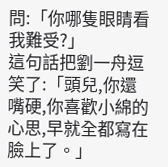問:「你哪隻眼睛看我難受?」
這句話把劉一舟逗笑了:「頭兒,你還嘴硬,你喜歡小綿的心思,早就全都寫在臉上了。」